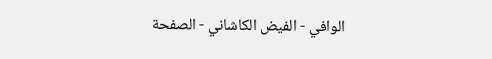الوافي - الفيض الكاشاني - الصفحة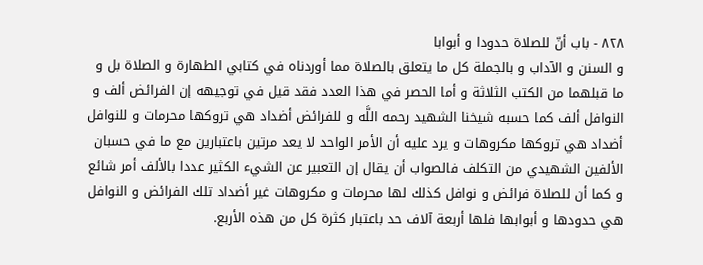٨٢٨ - باب أنّ للصلاة حدودا و أبوابا
و السنن و الآداب و بالجملة كل ما يتعلق بالصلاة مما أوردناه في كتابي الطهارة و الصلاة بل و ما قبلهما من الكتب الثلاثة و أما الحصر في هذا العدد فقد قيل في توجيهه إن الفرائض ألف و النوافل ألف كما حسبه شيخنا الشهيد رحمه اللَّه و للفرائض أضداد هي تروكها محرمات و للنوافل أضداد هي تروكها مكروهات و يرد عليه أن الأمر الواحد لا يعد مرتين باعتبارين مع ما في حسبان الألفين الشهيدي من التكلف فالصواب أن يقال إن التعبير عن الشيء الكثير عددا بالألف أمر شائع و كما أن للصلاة فرائض و نوافل كذلك لها محرمات و مكروهات غير أضداد تلك الفرائض و النوافل هي حدودها و أبوابها فلها أربعة آلاف حد باعتبار كثرة كل من هذه الأربع.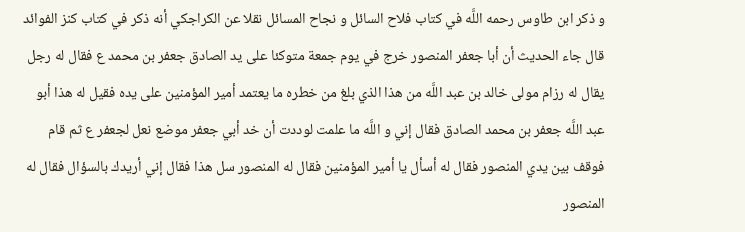و ذكر ابن طاوس رحمه اللَّه في كتاب فلاح السائل و نجاح المسائل نقلا عن الكراجكي أنه ذكر في كتاب كنز الفوائد قال جاء الحديث أن أبا جعفر المنصور خرج في يوم جمعة متوكئا على يد الصادق جعفر بن محمد ع فقال له رجل يقال له رزام مولى خالد بن عبد اللَّه من هذا الذي بلغ من خطره ما يعتمد أمير المؤمنين على يده فقيل له هذا أبو عبد اللَّه جعفر بن محمد الصادق فقال إني و اللَّه ما علمت لوددت أن خد أبي جعفر موضع نعل لجعفر ع ثم قام فوقف بين يدي المنصور فقال له أسأل يا أمير المؤمنين فقال له المنصور سل هذا فقال إني أريدك بالسؤال فقال له المنصور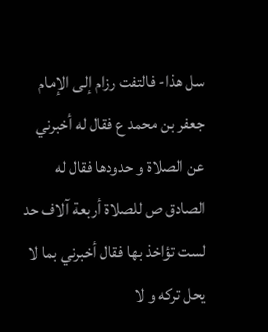سل هذا- فالتفت رزام إلى الإمام جعفر بن محمد ع فقال له أخبرني عن الصلاة و حدودها فقال له الصادق ص للصلاة أربعة آلاف حد لست تؤاخذ بها فقال أخبرني بما لا يحل تركه و لا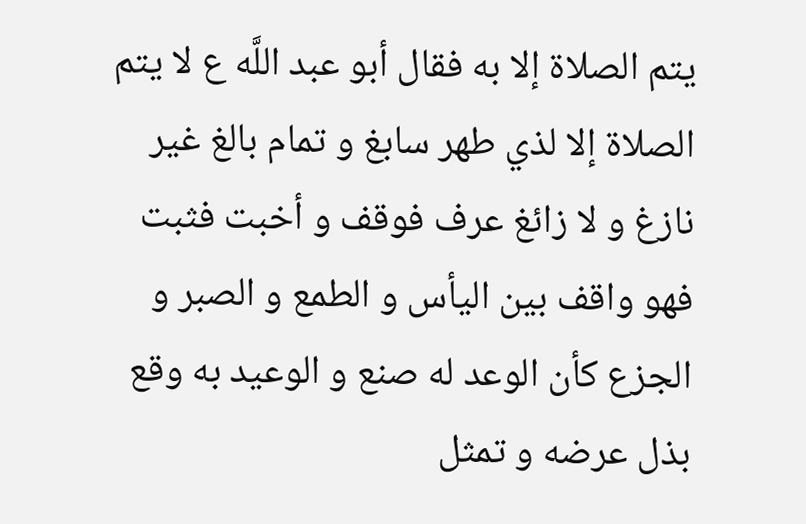يتم الصلاة إلا به فقال أبو عبد اللَّه ع لا يتم الصلاة إلا لذي طهر سابغ و تمام بالغ غير نازغ و لا زائغ عرف فوقف و أخبت فثبت فهو واقف بين اليأس و الطمع و الصبر و الجزع كأن الوعد له صنع و الوعيد به وقع بذل عرضه و تمثل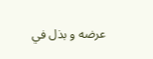عرضه و بذل في